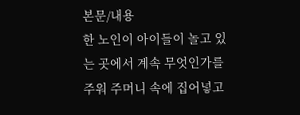본문/내용
한 노인이 아이들이 놀고 있는 곳에서 계속 무엇인가를 주워 주머니 속에 집어넣고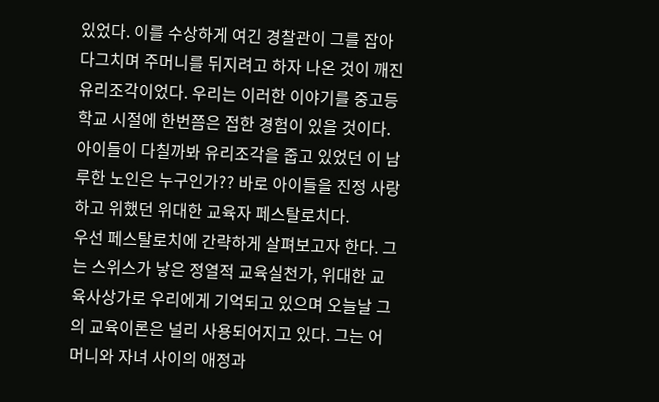있었다. 이를 수상하게 여긴 경찰관이 그를 잡아 다그치며 주머니를 뒤지려고 하자 나온 것이 깨진 유리조각이었다. 우리는 이러한 이야기를 중고등학교 시절에 한번쯤은 접한 경험이 있을 것이다. 아이들이 다칠까봐 유리조각을 줍고 있었던 이 남루한 노인은 누구인가?? 바로 아이들을 진정 사랑하고 위했던 위대한 교육자 페스탈로치다.
우선 페스탈로치에 간략하게 살펴보고자 한다. 그는 스위스가 낳은 정열적 교육실천가, 위대한 교육사상가로 우리에게 기억되고 있으며 오늘날 그의 교육이론은 널리 사용되어지고 있다. 그는 어머니와 자녀 사이의 애정과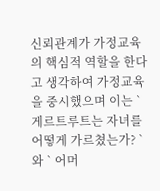신뢰관계가 가정교육의 핵심적 역할을 한다고 생각하여 가정교육을 중시했으며 이는 ` 게르트루트는 자녀를 어떻게 가르쳤는가? `와 ` 어머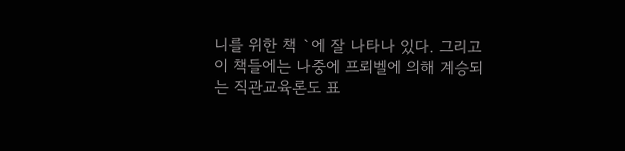니를 위한 책 `에 잘 나타나 있다. 그리고 이 책들에는 나중에 프뢰벨에 의해 계승되는 직관교육론도 표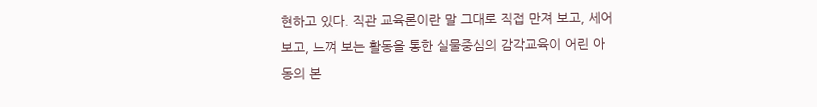현하고 있다. 직관 교육론이란 말 그대로 직접 만져 보고, 세어 보고, 느껴 보는 활동을 통한 실물중심의 감각교육이 어린 아동의 본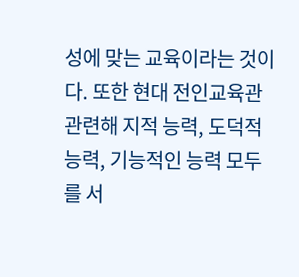성에 맞는 교육이라는 것이다. 또한 현대 전인교육관 관련해 지적 능력, 도덕적 능력, 기능적인 능력 모두를 서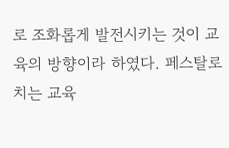로 조화롭게 발전시키는 것이 교육의 방향이라 하였다. 페스탈로치는 교육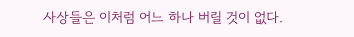사상들은 이처럼 어느 하나 버릴 것이 없다.